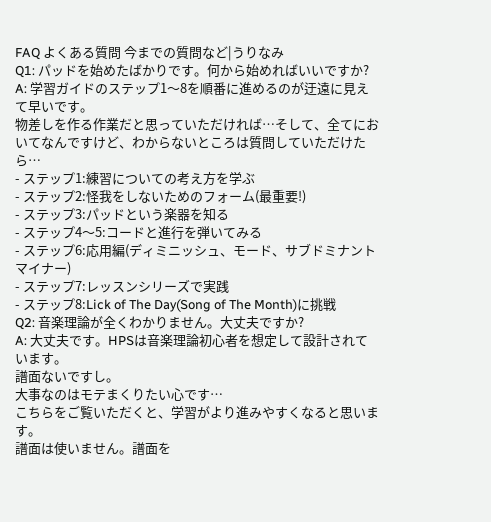FAQ よくある質問 今までの質問など|うりなみ
Q1: パッドを始めたばかりです。何から始めればいいですか?
A: 学習ガイドのステップ1〜8を順番に進めるのが迂遠に見えて早いです。
物差しを作る作業だと思っていただければ…そして、全てにおいてなんですけど、わからないところは質問していただけたら…
- ステップ1:練習についての考え方を学ぶ
- ステップ2:怪我をしないためのフォーム(最重要!)
- ステップ3:パッドという楽器を知る
- ステップ4〜5:コードと進行を弾いてみる
- ステップ6:応用編(ディミニッシュ、モード、サブドミナントマイナー)
- ステップ7:レッスンシリーズで実践
- ステップ8:Lick of The Day(Song of The Month)に挑戦
Q2: 音楽理論が全くわかりません。大丈夫ですか?
A: 大丈夫です。HPSは音楽理論初心者を想定して設計されています。
譜面ないですし。
大事なのはモテまくりたい心です…
こちらをご覧いただくと、学習がより進みやすくなると思います。
譜面は使いません。譜面を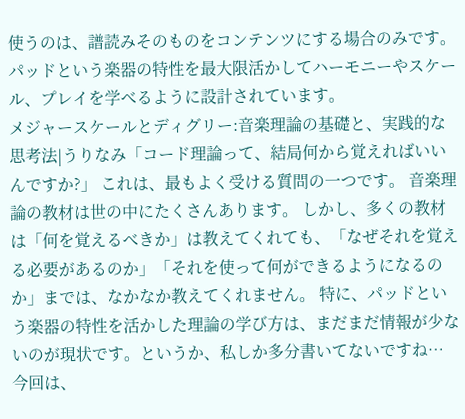使うのは、譜読みそのものをコンテンツにする場合のみです。
パッドという楽器の特性を最大限活かしてハーモニーやスケール、プレイを学べるように設計されています。
メジャースケールとディグリー:音楽理論の基礎と、実践的な思考法|うりなみ「コード理論って、結局何から覚えればいいんですか?」 これは、最もよく受ける質問の一つです。 音楽理論の教材は世の中にたくさんあります。 しかし、多くの教材は「何を覚えるべきか」は教えてくれても、「なぜそれを覚える必要があるのか」「それを使って何ができるようになるのか」までは、なかなか教えてくれません。 特に、パッドという楽器の特性を活かした理論の学び方は、まだまだ情報が少ないのが現状です。というか、私しか多分書いてないですね… 今回は、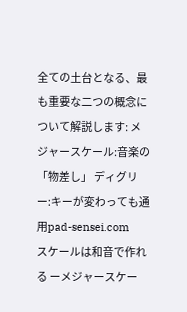全ての土台となる、最も重要な二つの概念について解説します: メジャースケール:音楽の「物差し」 ディグリー:キーが変わっても通用pad-sensei.com
スケールは和音で作れる ーメジャースケー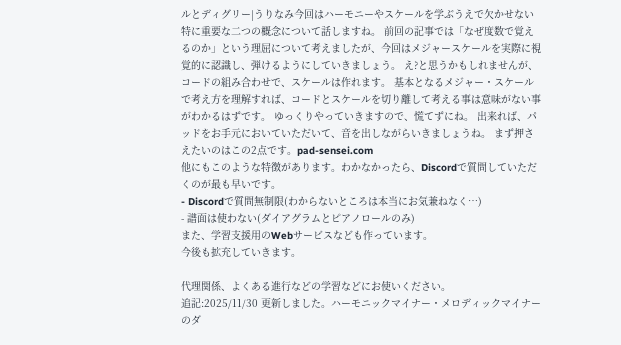ルとディグリー|うりなみ今回はハーモニーやスケールを学ぶうえで欠かせない特に重要な二つの概念について話しますね。 前回の記事では「なぜ度数で覚えるのか」という理屈について考えましたが、今回はメジャースケールを実際に視覚的に認識し、弾けるようにしていきましょう。 え?と思うかもしれませんが、コードの組み合わせで、スケールは作れます。 基本となるメジャー・スケールで考え方を理解すれば、コードとスケールを切り離して考える事は意味がない事がわかるはずです。 ゆっくりやっていきますので、慌てずにね。 出来れば、パッドをお手元においていただいて、音を出しながらいきましょうね。 まず押さえたいのはこの2点です。pad-sensei.com
他にもこのような特徴があります。わかなかったら、Discordで質問していただくのが最も早いです。
- Discordで質問無制限(わからないところは本当にお気兼ねなく…)
- 譜面は使わない(ダイアグラムとピアノロールのみ)
また、学習支援用のWebサービスなども作っています。
今後も拡充していきます。

代理関係、よくある進行などの学習などにお使いください。
追記:2025/11/30 更新しました。ハーモニックマイナー・メロディックマイナーのダ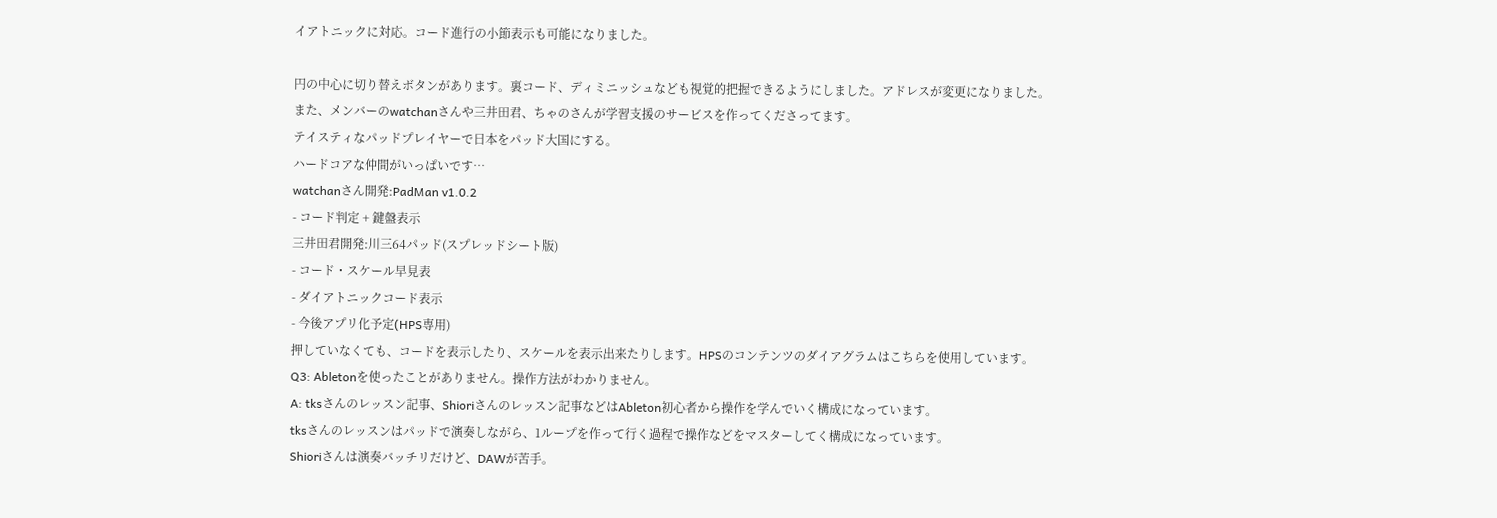イアトニックに対応。コード進行の小節表示も可能になりました。

円の中心に切り替えボタンがあります。裏コード、ディミニッシュなども視覚的把握できるようにしました。アドレスが変更になりました。
また、メンバーのwatchanさんや三井田君、ちゃのさんが学習支援のサービスを作ってくださってます。
テイスティなパッドプレイヤーで日本をパッド大国にする。
ハードコアな仲間がいっぱいです…
watchanさん開発:PadMan v1.0.2
- コード判定 + 鍵盤表示
三井田君開発:川三64パッド(スプレッドシート版)
- コード・スケール早見表
- ダイアトニックコード表示
- 今後アプリ化予定(HPS専用)
押していなくても、コードを表示したり、スケールを表示出来たりします。HPSのコンテンツのダイアグラムはこちらを使用しています。
Q3: Abletonを使ったことがありません。操作方法がわかりません。
A: tksさんのレッスン記事、Shioriさんのレッスン記事などはAbleton初心者から操作を学んでいく構成になっています。
tksさんのレッスンはパッドで演奏しながら、1ループを作って行く過程で操作などをマスターしてく構成になっています。
Shioriさんは演奏バッチリだけど、DAWが苦手。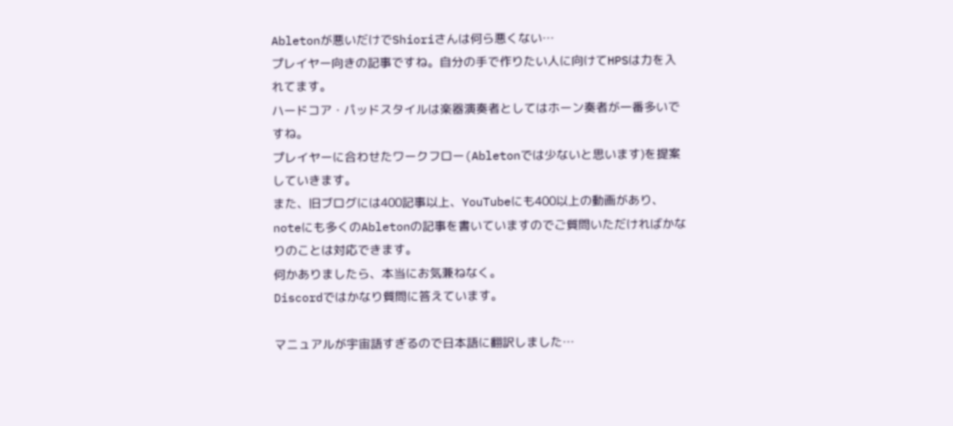Abletonが悪いだけでShioriさんは何ら悪くない…
プレイヤー向きの記事ですね。自分の手で作りたい人に向けてHPSは力を入れてます。
ハードコア・パッドスタイルは楽器演奏者としてはホーン奏者が一番多いですね。
プレイヤーに合わせたワークフロー(Abletonでは少ないと思います)を提案していきます。
また、旧ブログには400記事以上、YouTubeにも400以上の動画があり、noteにも多くのAbletonの記事を書いていますのでご質問いただければかなりのことは対応できます。
何かありましたら、本当にお気兼ねなく。
Discordではかなり質問に答えています。

マニュアルが宇宙語すぎるので日本語に翻訳しました…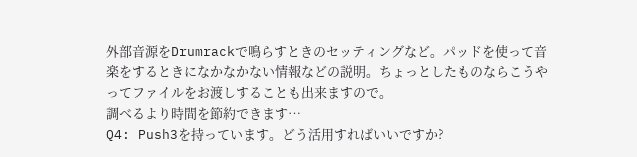外部音源をDrumrackで鳴らすときのセッティングなど。パッドを使って音楽をするときになかなかない情報などの説明。ちょっとしたものならこうやってファイルをお渡しすることも出来ますので。
調べるより時間を節約できます…
Q4: Push3を持っています。どう活用すればいいですか?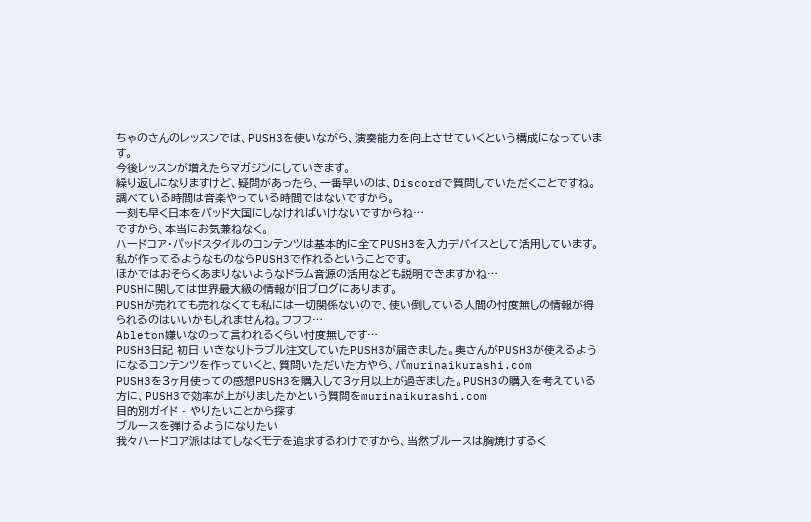ちゃのさんのレッスンでは、PUSH3を使いながら、演奏能力を向上させていくという構成になっています。
今後レッスンが増えたらマガジンにしていきます。
繰り返しになりますけど、疑問があったら、一番早いのは、Discordで質問していただくことですね。調べている時間は音楽やっている時間ではないですから。
一刻も早く日本をパッド大国にしなければいけないですからね…
ですから、本当にお気兼ねなく。
ハードコア・パッドスタイルのコンテンツは基本的に全てPUSH3を入力デバイスとして活用しています。私が作ってるようなものならPUSH3で作れるということです。
ほかではおそらくあまりないようなドラム音源の活用なども説明できますかね…
PUSHに関しては世界最大級の情報が旧ブログにあります。
PUSHが売れても売れなくても私には一切関係ないので、使い倒している人間の忖度無しの情報が得られるのはいいかもしれませんね。フフフ…
Ableton嫌いなのって言われるくらい忖度無しです…
PUSH3日記 初日 いきなりトラブル注文していたPUSH3が届きました。奥さんがPUSH3が使えるようになるコンテンツを作っていくと、質問いただいた方やら、パmurinaikurashi.com
PUSH3を3ヶ月使っての感想PUSH3を購入して3ヶ月以上が過ぎました。PUSH3の購入を考えている方に、PUSH3で効率が上がりましたかという質問をmurinaikurashi.com
目的別ガイド - やりたいことから探す
ブルースを弾けるようになりたい
我々ハードコア派ははてしなくモテを追求するわけですから、当然ブルースは胸焼けするく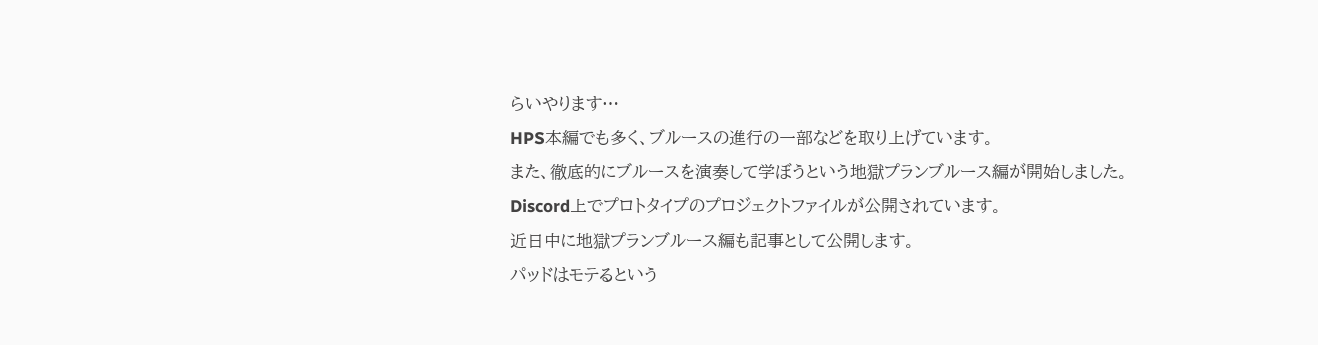らいやります…
HPS本編でも多く、ブルースの進行の一部などを取り上げています。
また、徹底的にブルースを演奏して学ぼうという地獄プランブルース編が開始しました。
Discord上でプロトタイプのプロジェクトファイルが公開されています。
近日中に地獄プランブルース編も記事として公開します。
パッドはモテるという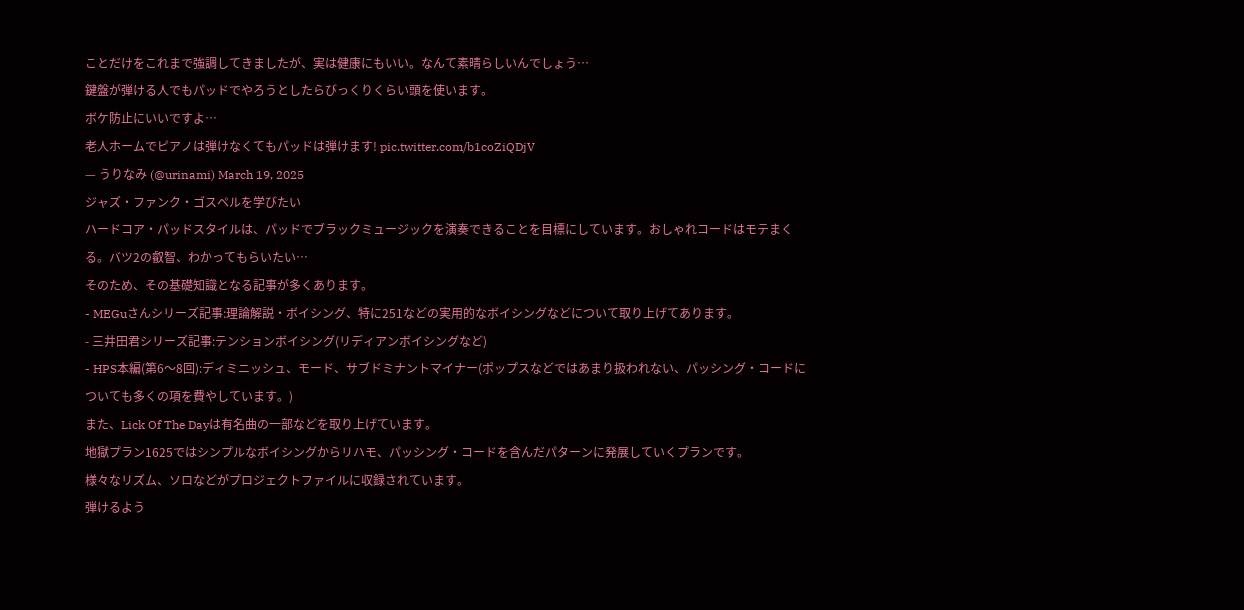ことだけをこれまで強調してきましたが、実は健康にもいい。なんて素晴らしいんでしょう…
鍵盤が弾ける人でもパッドでやろうとしたらびっくりくらい頭を使います。
ボケ防止にいいですよ…
老人ホームでピアノは弾けなくてもパッドは弾けます! pic.twitter.com/b1coZiQDjV
— うりなみ (@urinami) March 19, 2025
ジャズ・ファンク・ゴスペルを学びたい
ハードコア・パッドスタイルは、パッドでブラックミュージックを演奏できることを目標にしています。おしゃれコードはモテまくる。バツ2の叡智、わかってもらいたい…
そのため、その基礎知識となる記事が多くあります。
- MEGuさんシリーズ記事:理論解説・ボイシング、特に251などの実用的なボイシングなどについて取り上げてあります。
- 三井田君シリーズ記事:テンションボイシング(リディアンボイシングなど)
- HPS本編(第6〜8回):ディミニッシュ、モード、サブドミナントマイナー(ポップスなどではあまり扱われない、パッシング・コードについても多くの項を費やしています。)
また、Lick Of The Dayは有名曲の一部などを取り上げています。
地獄プラン1625ではシンプルなボイシングからリハモ、パッシング・コードを含んだパターンに発展していくプランです。
様々なリズム、ソロなどがプロジェクトファイルに収録されています。
弾けるよう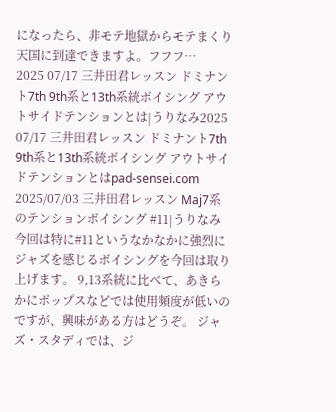になったら、非モテ地獄からモテまくり天国に到達できますよ。フフフ…
2025 07/17 三井田君レッスン ドミナント7th 9th系と13th系統ボイシング アウトサイドテンションとは|うりなみ2025 07/17 三井田君レッスン ドミナント7th 9th系と13th系統ボイシング アウトサイドテンションとはpad-sensei.com
2025/07/03 三井田君レッスン Maj7系のテンションボイシング #11|うりなみ今回は特に#11というなかなかに強烈にジャズを感じるボイシングを今回は取り上げます。 9,13系統に比べて、あきらかにポップスなどでは使用頻度が低いのですが、興味がある方はどうぞ。 ジャズ・スタディでは、ジ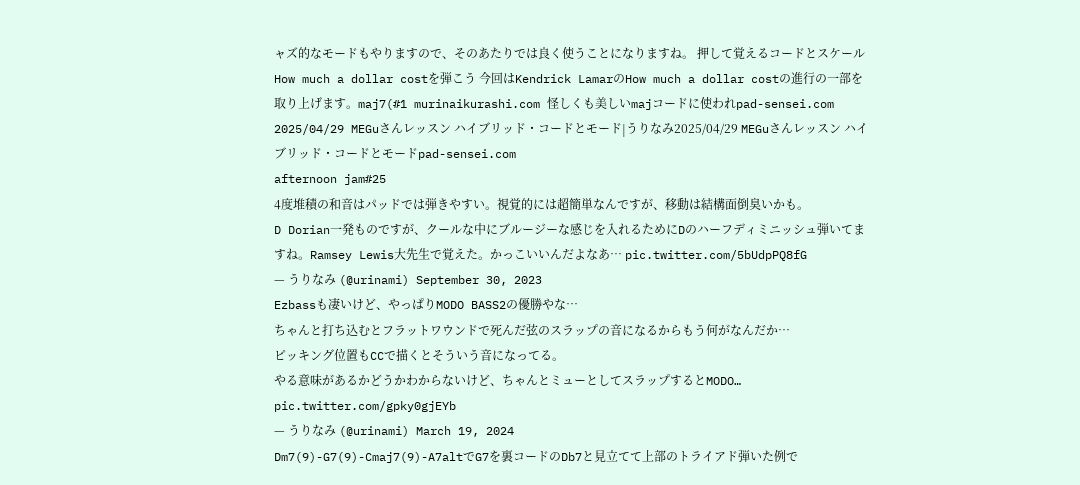ャズ的なモードもやりますので、そのあたりでは良く使うことになりますね。 押して覚えるコードとスケール How much a dollar costを弾こう 今回はKendrick LamarのHow much a dollar costの進行の一部を取り上げます。maj7(#1 murinaikurashi.com 怪しくも美しいmajコードに使われpad-sensei.com
2025/04/29 MEGuさんレッスン ハイブリッド・コードとモード|うりなみ2025/04/29 MEGuさんレッスン ハイブリッド・コードとモードpad-sensei.com
afternoon jam#25
4度堆積の和音はパッドでは弾きやすい。視覚的には超簡単なんですが、移動は結構面倒臭いかも。
D Dorian一発ものですが、クールな中にブルージーな感じを入れるためにDのハーフディミニッシュ弾いてますね。Ramsey Lewis大先生で覚えた。かっこいいんだよなあ… pic.twitter.com/5bUdpPQ8fG
— うりなみ (@urinami) September 30, 2023
Ezbassも凄いけど、やっぱりMODO BASS2の優勝やな…
ちゃんと打ち込むとフラットワウンドで死んだ弦のスラップの音になるからもう何がなんだか…
ピッキング位置もCCで描くとそういう音になってる。
やる意味があるかどうかわからないけど、ちゃんとミューとしてスラップするとMODO… pic.twitter.com/gpky0gjEYb
— うりなみ (@urinami) March 19, 2024
Dm7(9)-G7(9)-Cmaj7(9)-A7altでG7を裏コードのDb7と見立てて上部のトライアド弾いた例で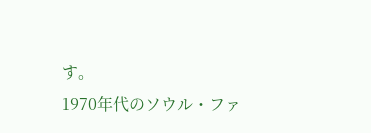す。
1970年代のソウル・ファ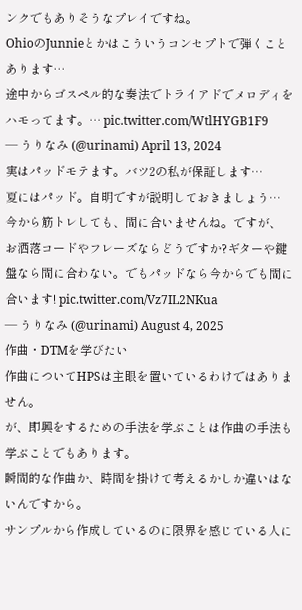ンクでもありそうなプレイですね。
OhioのJunnieとかはこういうコンセプトで弾くことあります…
途中からゴスペル的な奏法でトライアドでメロディをハモってます。… pic.twitter.com/WtlHYGB1F9
— うりなみ (@urinami) April 13, 2024
実はパッドモテます。バツ2の私が保証します…
夏にはパッド。自明ですが説明しておきましょう…
今から筋トレしても、間に合いませんね。ですが、
お洒落コードやフレーズならどうですか?ギターや鍵盤なら間に合わない。でもパッドなら今からでも間に合います! pic.twitter.com/Vz7IL2NKua
— うりなみ (@urinami) August 4, 2025
作曲・DTMを学びたい
作曲についてHPSは主眼を置いているわけではありません。
が、即興をするための手法を学ぶことは作曲の手法も学ぶことでもあります。
瞬間的な作曲か、時間を掛けて考えるかしか違いはないんですから。
サンプルから作成しているのに限界を感じている人に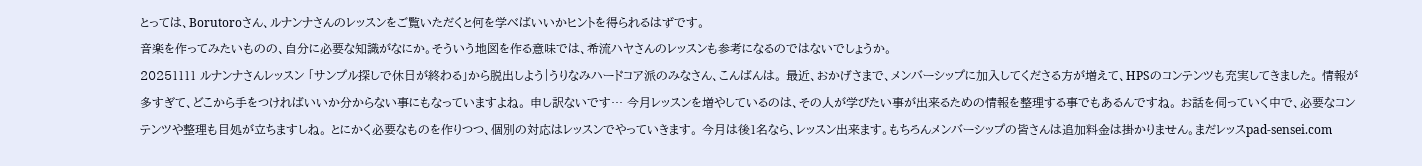とっては、Borutoroさん、ルナンナさんのレッスンをご覧いただくと何を学べばいいかヒントを得られるはずです。
音楽を作ってみたいものの、自分に必要な知識がなにか。そういう地図を作る意味では、希流ハヤさんのレッスンも参考になるのではないでしょうか。
20251111 ルナンナさんレッスン 「サンプル探しで休日が終わる」から脱出しよう|うりなみハードコア派のみなさん、こんばんは。 最近、おかげさまで、メンバーシップに加入してくださる方が増えて、HPSのコンテンツも充実してきました。 情報が多すぎて、どこから手をつければいいか分からない事にもなっていますよね。 申し訳ないです… 今月レッスンを増やしているのは、その人が学びたい事が出来るための情報を整理する事でもあるんですね。 お話を伺っていく中で、必要なコンテンツや整理も目処が立ちますしね。 とにかく必要なものを作りつつ、個別の対応はレッスンでやっていきます。 今月は後1名なら、レッスン出来ます。もちろんメンバーシップの皆さんは追加料金は掛かりません。まだレッスpad-sensei.com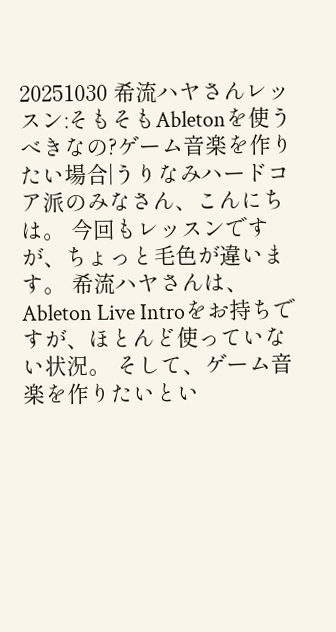20251030 希流ハヤさんレッスン:そもそもAbletonを使うべきなの?ゲーム音楽を作りたい場合|うりなみハードコア派のみなさん、こんにちは。 今回もレッスンですが、ちょっと毛色が違います。 希流ハヤさんは、Ableton Live Introをお持ちですが、ほとんど使っていない状況。 そして、ゲーム音楽を作りたいとい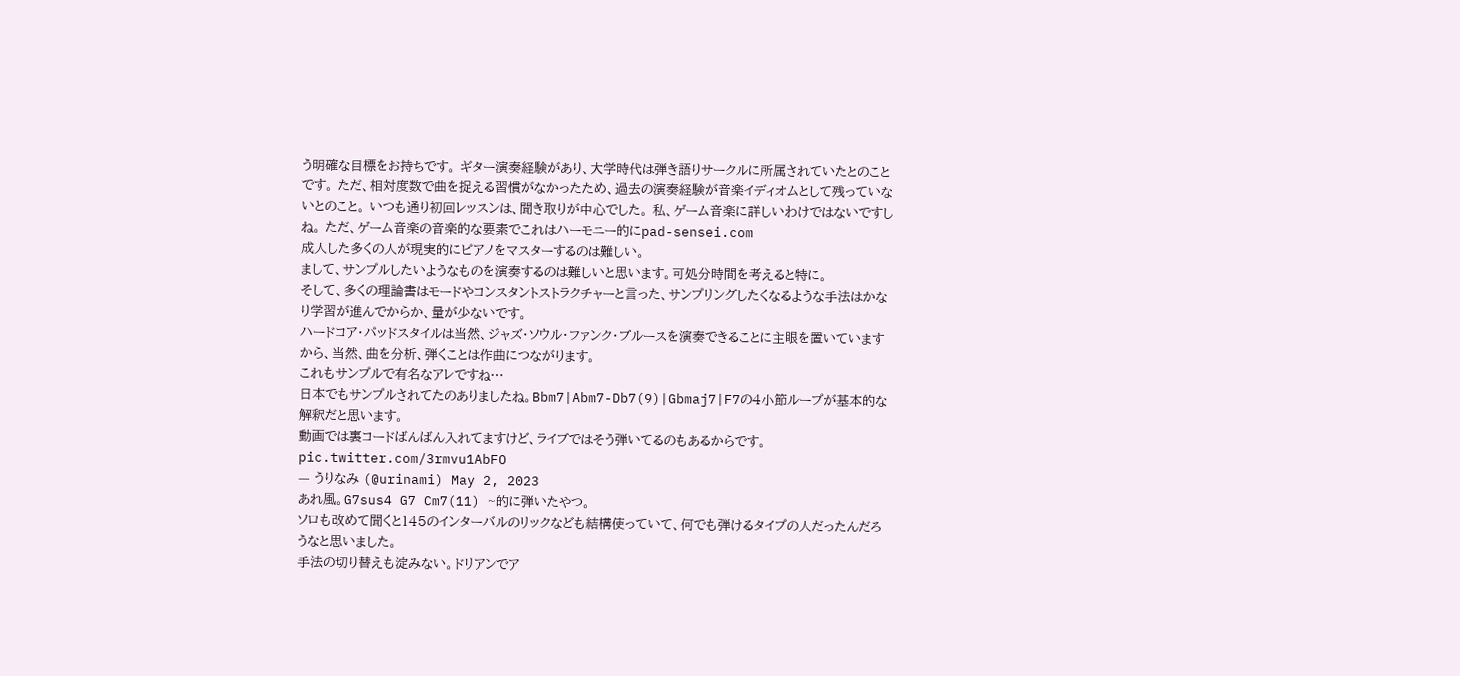う明確な目標をお持ちです。 ギター演奏経験があり、大学時代は弾き語りサークルに所属されていたとのことです。 ただ、相対度数で曲を捉える習慣がなかったため、過去の演奏経験が音楽イディオムとして残っていないとのこと。 いつも通り初回レッスンは、聞き取りが中心でした。 私、ゲーム音楽に詳しいわけではないですしね。 ただ、ゲーム音楽の音楽的な要素でこれはハーモニー的にpad-sensei.com
成人した多くの人が現実的にピアノをマスターするのは難しい。
まして、サンプルしたいようなものを演奏するのは難しいと思います。可処分時間を考えると特に。
そして、多くの理論書はモードやコンスタントストラクチャーと言った、サンプリングしたくなるような手法はかなり学習が進んでからか、量が少ないです。
ハードコア・パッドスタイルは当然、ジャズ・ソウル・ファンク・ブルースを演奏できることに主眼を置いていますから、当然、曲を分析、弾くことは作曲につながります。
これもサンプルで有名なアレですね…
日本でもサンプルされてたのありましたね。Bbm7|Abm7-Db7(9)|Gbmaj7|F7の4小節ループが基本的な解釈だと思います。
動画では裏コードばんばん入れてますけど、ライブではそう弾いてるのもあるからです。 pic.twitter.com/3rmvu1AbFO
— うりなみ (@urinami) May 2, 2023
あれ風。G7sus4 G7 Cm7(11) ~的に弾いたやつ。
ソロも改めて聞くと145のインターバルのリックなども結構使っていて、何でも弾けるタイプの人だったんだろうなと思いました。
手法の切り替えも淀みない。ドリアンでア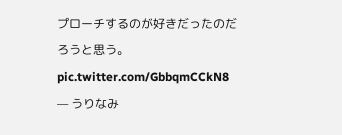プローチするのが好きだったのだろうと思う。 pic.twitter.com/GbbqmCCkN8
— うりなみ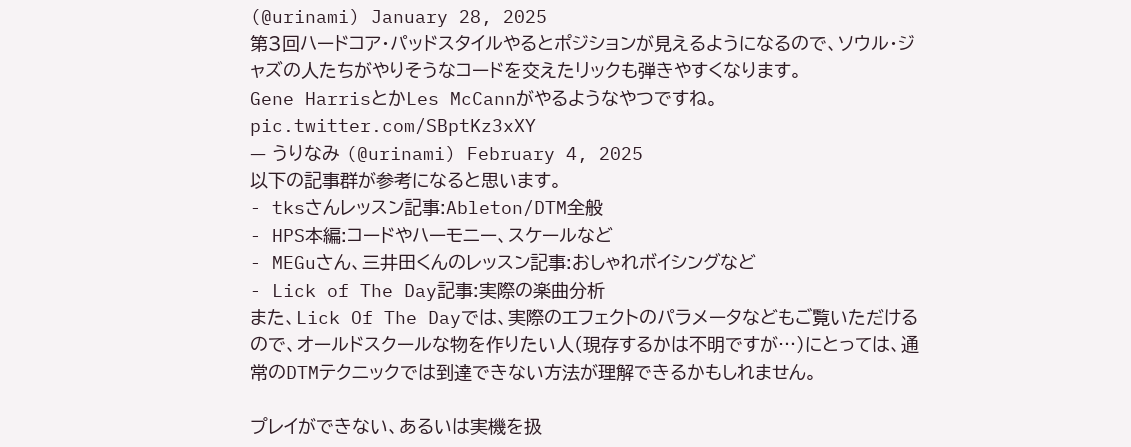(@urinami) January 28, 2025
第3回ハードコア・パッドスタイルやるとポジションが見えるようになるので、ソウル・ジャズの人たちがやりそうなコードを交えたリックも弾きやすくなります。
Gene HarrisとかLes McCannがやるようなやつですね。 pic.twitter.com/SBptKz3xXY
— うりなみ (@urinami) February 4, 2025
以下の記事群が参考になると思います。
- tksさんレッスン記事:Ableton/DTM全般
- HPS本編:コードやハーモニー、スケールなど
- MEGuさん、三井田くんのレッスン記事:おしゃれボイシングなど
- Lick of The Day記事:実際の楽曲分析
また、Lick Of The Dayでは、実際のエフェクトのパラメータなどもご覧いただけるので、オールドスクールな物を作りたい人(現存するかは不明ですが…)にとっては、通常のDTMテクニックでは到達できない方法が理解できるかもしれません。

プレイができない、あるいは実機を扱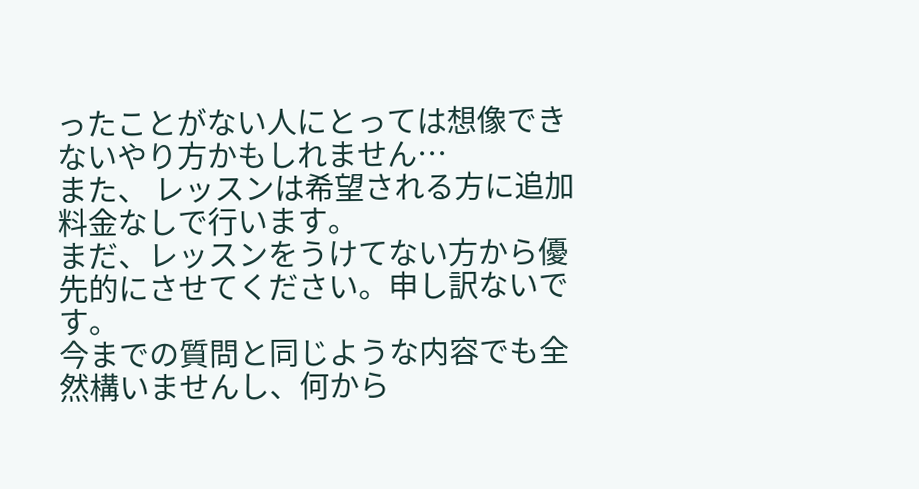ったことがない人にとっては想像できないやり方かもしれません…
また、 レッスンは希望される方に追加料金なしで行います。
まだ、レッスンをうけてない方から優先的にさせてください。申し訳ないです。
今までの質問と同じような内容でも全然構いませんし、何から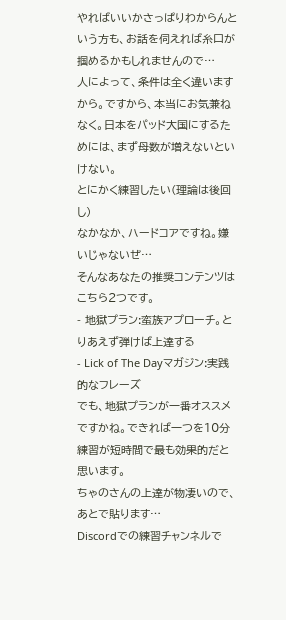やればいいかさっぱりわからんという方も、お話を伺えれば糸口が掴めるかもしれませんので…
人によって、条件は全く違いますから。ですから、本当にお気兼ねなく。日本をパッド大国にするためには、まず母数が増えないといけない。
とにかく練習したい(理論は後回し)
なかなか、ハードコアですね。嫌いじゃないぜ…
そんなあなたの推奨コンテンツはこちら2つです。
- 地獄プラン:蛮族アプローチ。とりあえず弾けば上達する
- Lick of The Dayマガジン:実践的なフレーズ
でも、地獄プランが一番オススメですかね。できれば一つを10分練習が短時間で最も効果的だと思います。
ちゃのさんの上達が物凄いので、あとで貼ります…
Discordでの練習チャンネルで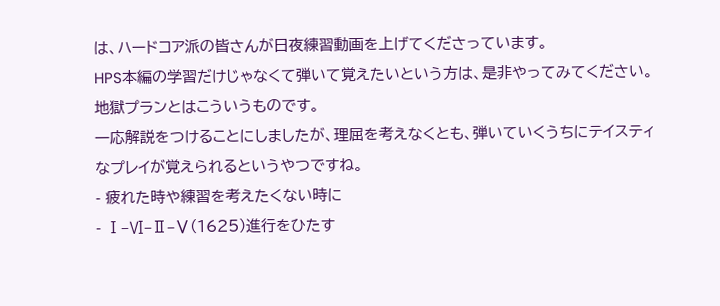は、ハードコア派の皆さんが日夜練習動画を上げてくださっています。
HPS本編の学習だけじゃなくて弾いて覚えたいという方は、是非やってみてください。
地獄プランとはこういうものです。
一応解説をつけることにしましたが、理屈を考えなくとも、弾いていくうちにテイスティなプレイが覚えられるというやつですね。
- 疲れた時や練習を考えたくない時に
- Ⅰ–Ⅵ–Ⅱ–Ⅴ(1625)進行をひたす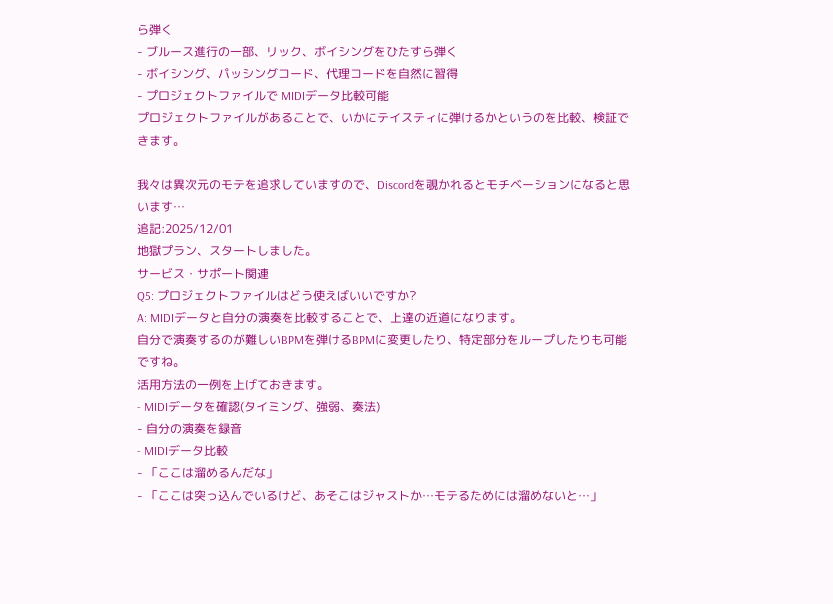ら弾く
- ブルース進行の一部、リック、ボイシングをひたすら弾く
- ボイシング、パッシングコード、代理コードを自然に習得
- プロジェクトファイルで MIDIデータ比較可能
プロジェクトファイルがあることで、いかにテイスティに弾けるかというのを比較、検証できます。

我々は異次元のモテを追求していますので、Discordを覗かれるとモチベーションになると思います…
追記:2025/12/01
地獄プラン、スタートしました。
サービス・サポート関連
Q5: プロジェクトファイルはどう使えばいいですか?
A: MIDIデータと自分の演奏を比較することで、上達の近道になります。
自分で演奏するのが難しいBPMを弾けるBPMに変更したり、特定部分をループしたりも可能ですね。
活用方法の一例を上げておきます。
- MIDIデータを確認(タイミング、強弱、奏法)
- 自分の演奏を録音
- MIDIデータ比較
- 「ここは溜めるんだな」
- 「ここは突っ込んでいるけど、あそこはジャストか…モテるためには溜めないと…」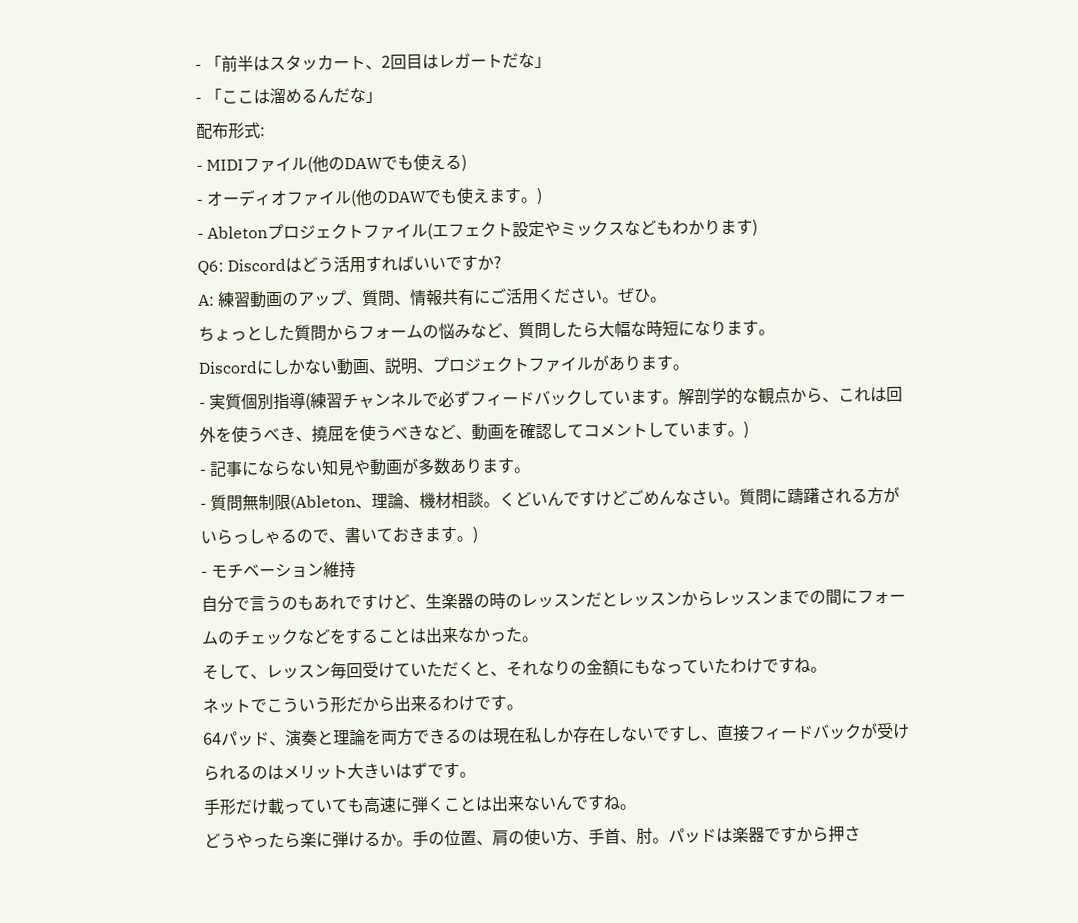- 「前半はスタッカート、2回目はレガートだな」
- 「ここは溜めるんだな」
配布形式:
- MIDIファイル(他のDAWでも使える)
- オーディオファイル(他のDAWでも使えます。)
- Abletonプロジェクトファイル(エフェクト設定やミックスなどもわかります)
Q6: Discordはどう活用すればいいですか?
A: 練習動画のアップ、質問、情報共有にご活用ください。ぜひ。
ちょっとした質問からフォームの悩みなど、質問したら大幅な時短になります。
Discordにしかない動画、説明、プロジェクトファイルがあります。
- 実質個別指導(練習チャンネルで必ずフィードバックしています。解剖学的な観点から、これは回外を使うべき、撓屈を使うべきなど、動画を確認してコメントしています。)
- 記事にならない知見や動画が多数あります。
- 質問無制限(Ableton、理論、機材相談。くどいんですけどごめんなさい。質問に躊躇される方がいらっしゃるので、書いておきます。)
- モチベーション維持
自分で言うのもあれですけど、生楽器の時のレッスンだとレッスンからレッスンまでの間にフォームのチェックなどをすることは出来なかった。
そして、レッスン毎回受けていただくと、それなりの金額にもなっていたわけですね。
ネットでこういう形だから出来るわけです。
64パッド、演奏と理論を両方できるのは現在私しか存在しないですし、直接フィードバックが受けられるのはメリット大きいはずです。
手形だけ載っていても高速に弾くことは出来ないんですね。
どうやったら楽に弾けるか。手の位置、肩の使い方、手首、肘。パッドは楽器ですから押さ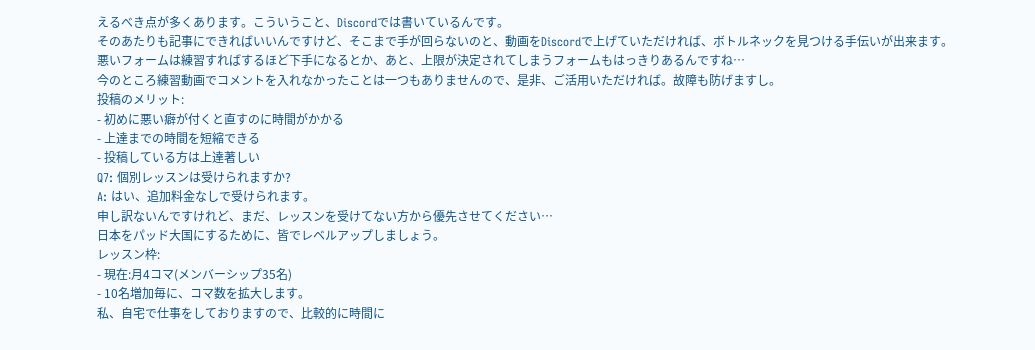えるべき点が多くあります。こういうこと、Discordでは書いているんです。
そのあたりも記事にできればいいんですけど、そこまで手が回らないのと、動画をDiscordで上げていただければ、ボトルネックを見つける手伝いが出来ます。
悪いフォームは練習すればするほど下手になるとか、あと、上限が決定されてしまうフォームもはっきりあるんですね…
今のところ練習動画でコメントを入れなかったことは一つもありませんので、是非、ご活用いただければ。故障も防げますし。
投稿のメリット:
- 初めに悪い癖が付くと直すのに時間がかかる
- 上達までの時間を短縮できる
- 投稿している方は上達著しい
Q7: 個別レッスンは受けられますか?
A: はい、追加料金なしで受けられます。
申し訳ないんですけれど、まだ、レッスンを受けてない方から優先させてください…
日本をパッド大国にするために、皆でレベルアップしましょう。
レッスン枠:
- 現在:月4コマ(メンバーシップ35名)
- 10名増加毎に、コマ数を拡大します。
私、自宅で仕事をしておりますので、比較的に時間に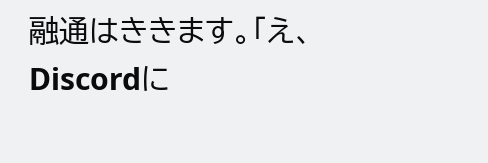融通はききます。「え、Discordに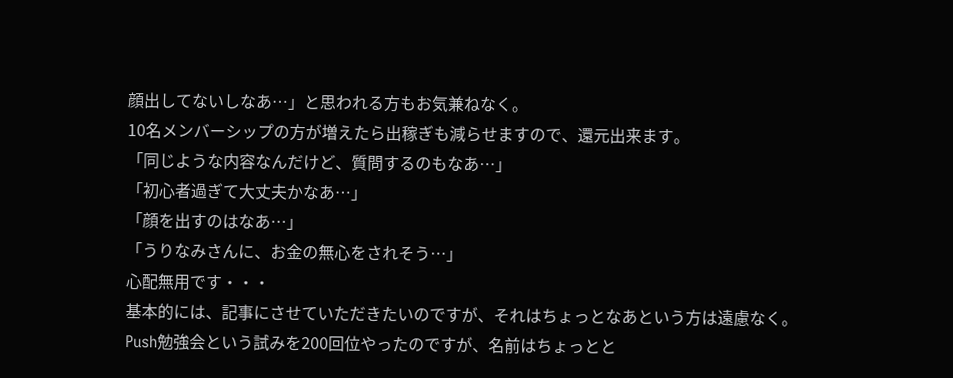顔出してないしなあ…」と思われる方もお気兼ねなく。
10名メンバーシップの方が増えたら出稼ぎも減らせますので、還元出来ます。
「同じような内容なんだけど、質問するのもなあ…」
「初心者過ぎて大丈夫かなあ…」
「顔を出すのはなあ…」
「うりなみさんに、お金の無心をされそう…」
心配無用です・・・
基本的には、記事にさせていただきたいのですが、それはちょっとなあという方は遠慮なく。
Push勉強会という試みを200回位やったのですが、名前はちょっとと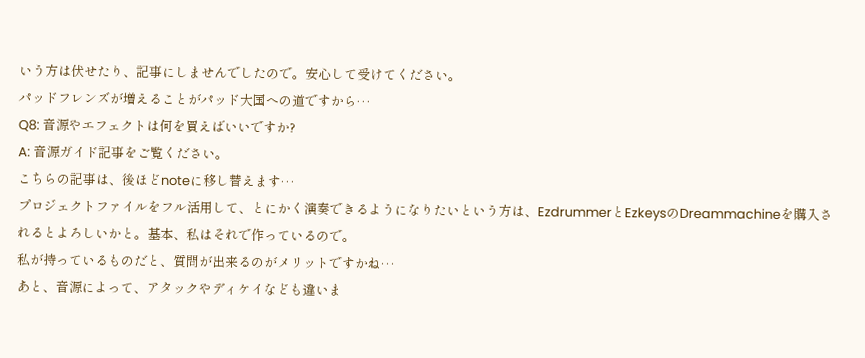いう方は伏せたり、記事にしませんでしたので。安心して受けてください。
パッドフレンズが増えることがパッド大国への道ですから…
Q8: 音源やエフェクトは何を買えばいいですか?
A: 音源ガイド記事をご覧ください。
こちらの記事は、後ほどnoteに移し替えます…
プロジェクトファイルをフル活用して、とにかく演奏できるようになりたいという方は、EzdrummerとEzkeysのDreammachineを購入されるとよろしいかと。基本、私はそれで作っているので。
私が持っているものだと、質問が出来るのがメリットですかね…
あと、音源によって、アタックやディケイなども違いま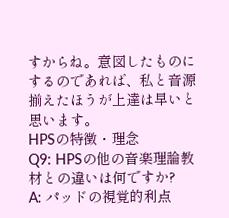すからね。意図したものにするのであれば、私と音源揃えたほうが上達は早いと思います。
HPSの特徴・理念
Q9: HPSの他の音楽理論教材との違いは何ですか?
A: パッドの視覚的利点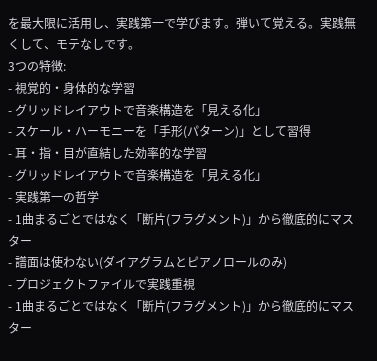を最大限に活用し、実践第一で学びます。弾いて覚える。実践無くして、モテなしです。
3つの特徴:
- 視覚的・身体的な学習
- グリッドレイアウトで音楽構造を「見える化」
- スケール・ハーモニーを「手形(パターン)」として習得
- 耳・指・目が直結した効率的な学習
- グリッドレイアウトで音楽構造を「見える化」
- 実践第一の哲学
- 1曲まるごとではなく「断片(フラグメント)」から徹底的にマスター
- 譜面は使わない(ダイアグラムとピアノロールのみ)
- プロジェクトファイルで実践重視
- 1曲まるごとではなく「断片(フラグメント)」から徹底的にマスター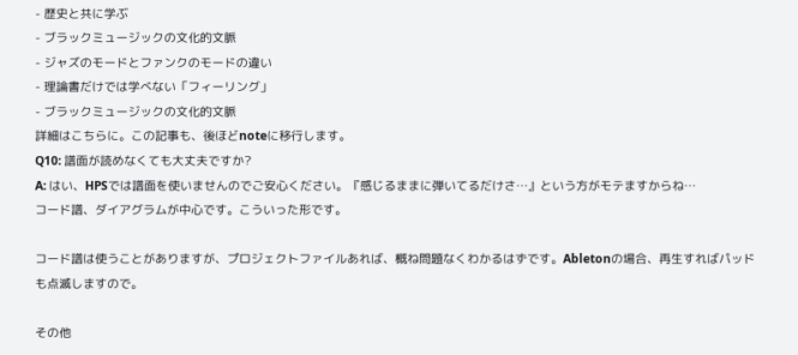- 歴史と共に学ぶ
- ブラックミュージックの文化的文脈
- ジャズのモードとファンクのモードの違い
- 理論書だけでは学べない「フィーリング」
- ブラックミュージックの文化的文脈
詳細はこちらに。この記事も、後ほどnoteに移行します。
Q10: 譜面が読めなくても大丈夫ですか?
A: はい、HPSでは譜面を使いませんのでご安心ください。『感じるままに弾いてるだけさ…』という方がモテますからね…
コード譜、ダイアグラムが中心です。こういった形です。

コード譜は使うことがありますが、プロジェクトファイルあれば、概ね問題なくわかるはずです。Abletonの場合、再生すればパッドも点滅しますので。

その他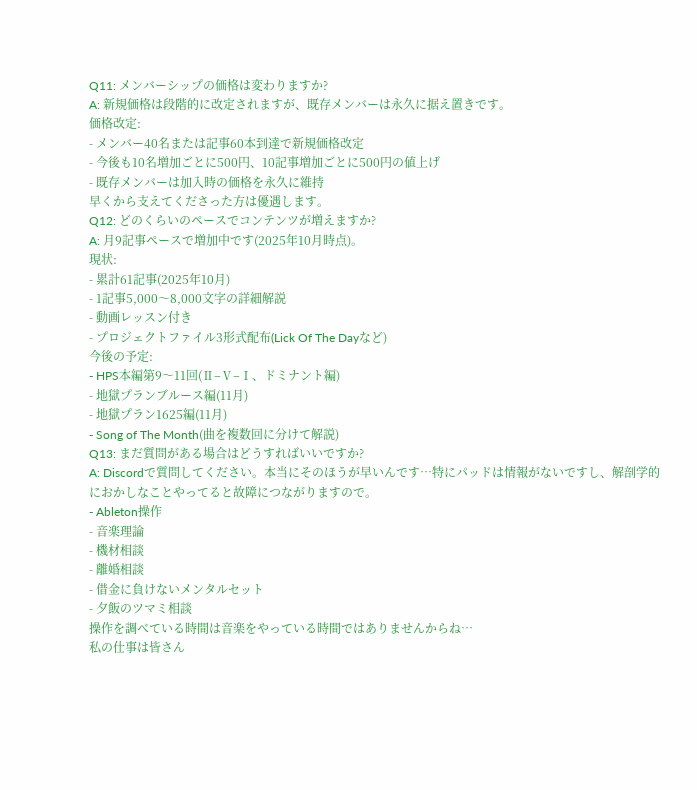Q11: メンバーシップの価格は変わりますか?
A: 新規価格は段階的に改定されますが、既存メンバーは永久に据え置きです。
価格改定:
- メンバー40名または記事60本到達で新規価格改定
- 今後も10名増加ごとに500円、10記事増加ごとに500円の値上げ
- 既存メンバーは加入時の価格を永久に維持
早くから支えてくださった方は優遇します。
Q12: どのくらいのペースでコンテンツが増えますか?
A: 月9記事ペースで増加中です(2025年10月時点)。
現状:
- 累計61記事(2025年10月)
- 1記事5,000〜8,000文字の詳細解説
- 動画レッスン付き
- プロジェクトファイル3形式配布(Lick Of The Dayなど)
今後の予定:
- HPS本編第9〜11回(Ⅱ–Ⅴ–Ⅰ、ドミナント編)
- 地獄プランブルース編(11月)
- 地獄プラン1625編(11月)
- Song of The Month(曲を複数回に分けて解説)
Q13: まだ質問がある場合はどうすればいいですか?
A: Discordで質問してください。本当にそのほうが早いんです…特にパッドは情報がないですし、解剖学的におかしなことやってると故障につながりますので。
- Ableton操作
- 音楽理論
- 機材相談
- 離婚相談
- 借金に負けないメンタルセット
- 夕飯のツマミ相談
操作を調べている時間は音楽をやっている時間ではありませんからね…
私の仕事は皆さん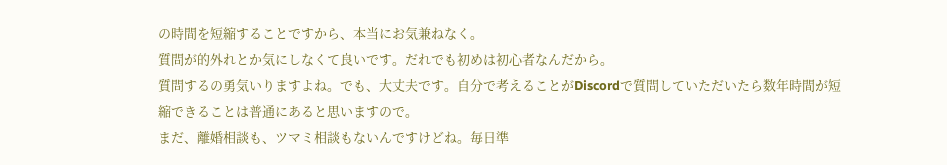の時間を短縮することですから、本当にお気兼ねなく。
質問が的外れとか気にしなくて良いです。だれでも初めは初心者なんだから。
質問するの勇気いりますよね。でも、大丈夫です。自分で考えることがDiscordで質問していただいたら数年時間が短縮できることは普通にあると思いますので。
まだ、離婚相談も、ツマミ相談もないんですけどね。毎日準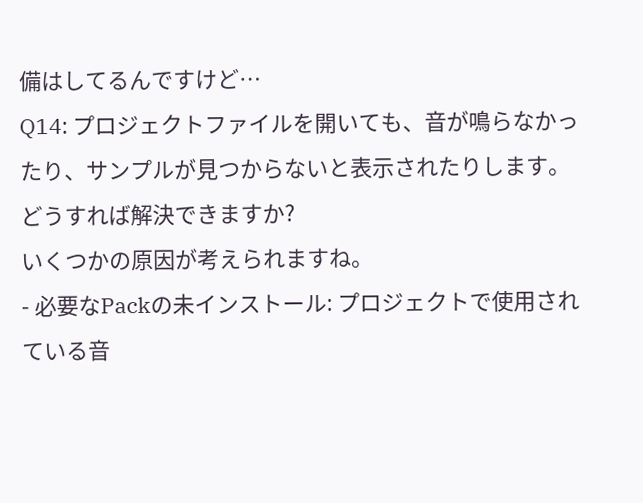備はしてるんですけど…
Q14: プロジェクトファイルを開いても、音が鳴らなかったり、サンプルが見つからないと表示されたりします。どうすれば解決できますか?
いくつかの原因が考えられますね。
- 必要なPackの未インストール: プロジェクトで使用されている音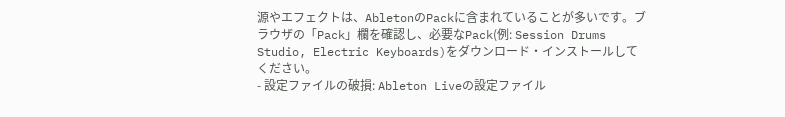源やエフェクトは、AbletonのPackに含まれていることが多いです。ブラウザの「Pack」欄を確認し、必要なPack(例: Session Drums Studio, Electric Keyboards)をダウンロード・インストールしてください。
- 設定ファイルの破損: Ableton Liveの設定ファイル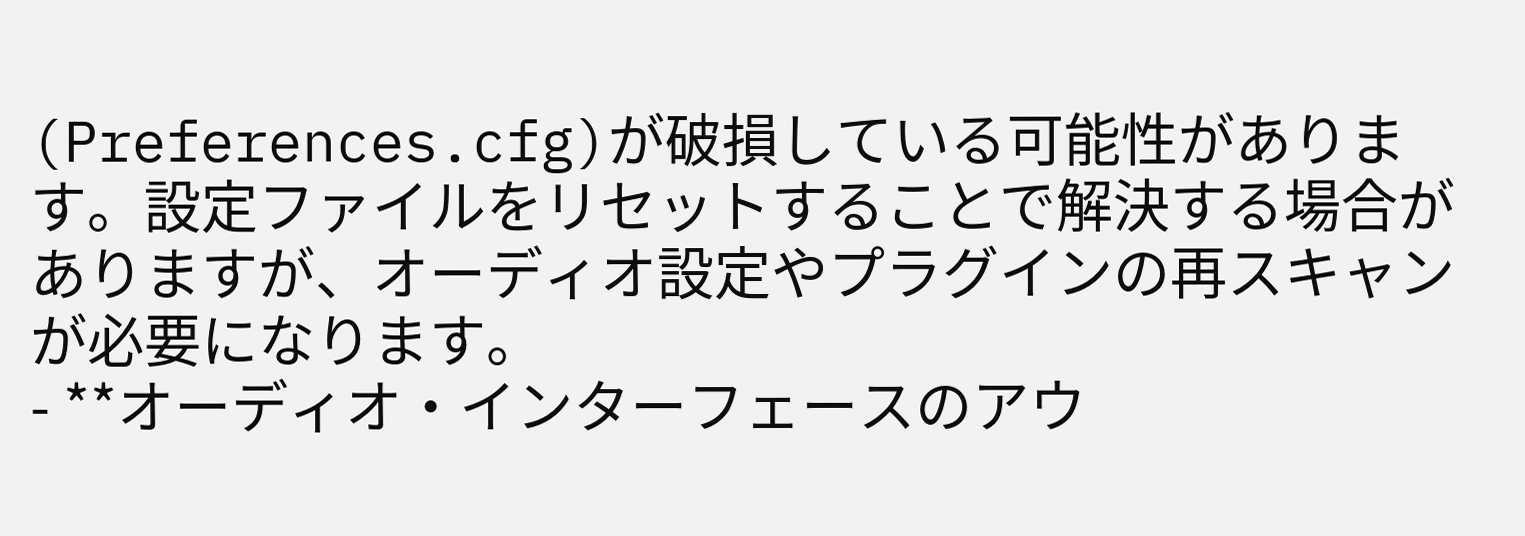(Preferences.cfg)が破損している可能性があります。設定ファイルをリセットすることで解決する場合がありますが、オーディオ設定やプラグインの再スキャンが必要になります。
- **オーディオ・インターフェースのアウ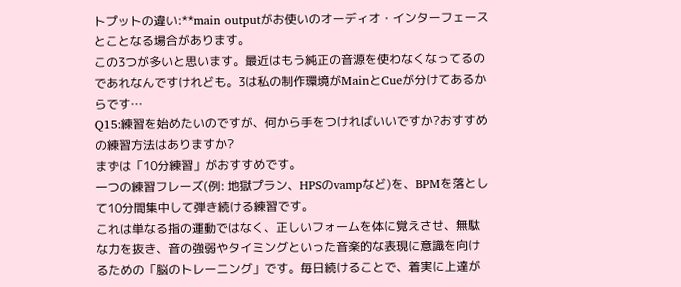トプットの違い:**main outputがお使いのオーディオ・インターフェースとことなる場合があります。
この3つが多いと思います。最近はもう純正の音源を使わなくなってるのであれなんですけれども。3は私の制作環境がMainとCueが分けてあるからです…
Q15:練習を始めたいのですが、何から手をつければいいですか?おすすめの練習方法はありますか?
まずは「10分練習」がおすすめです。
一つの練習フレーズ(例: 地獄プラン、HPSのvampなど)を、BPMを落として10分間集中して弾き続ける練習です。
これは単なる指の運動ではなく、正しいフォームを体に覚えさせ、無駄な力を抜き、音の強弱やタイミングといった音楽的な表現に意識を向けるための「脳のトレーニング」です。毎日続けることで、着実に上達が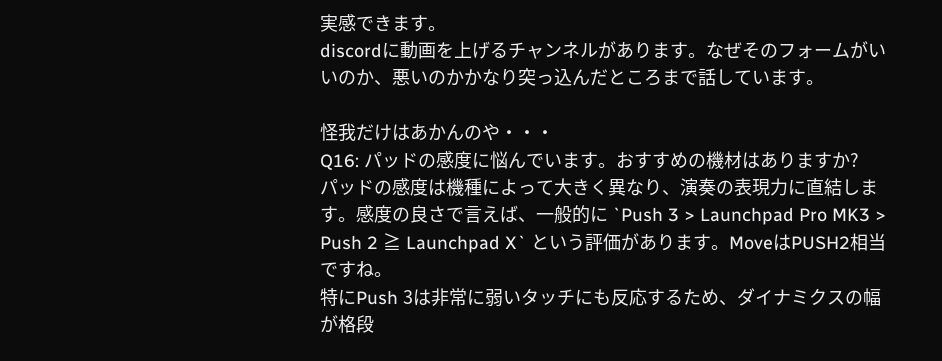実感できます。
discordに動画を上げるチャンネルがあります。なぜそのフォームがいいのか、悪いのかかなり突っ込んだところまで話しています。

怪我だけはあかんのや・・・
Q16: パッドの感度に悩んでいます。おすすめの機材はありますか?
パッドの感度は機種によって大きく異なり、演奏の表現力に直結します。感度の良さで言えば、一般的に `Push 3 > Launchpad Pro MK3 > Push 2 ≧ Launchpad X` という評価があります。MoveはPUSH2相当ですね。
特にPush 3は非常に弱いタッチにも反応するため、ダイナミクスの幅が格段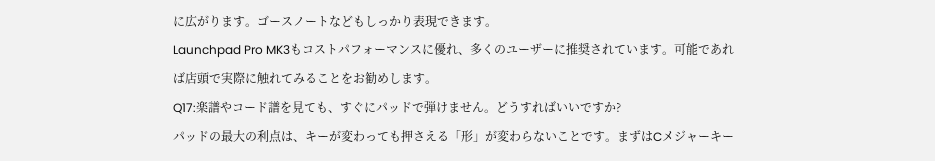に広がります。ゴースノートなどもしっかり表現できます。
Launchpad Pro MK3もコストパフォーマンスに優れ、多くのユーザーに推奨されています。可能であれば店頭で実際に触れてみることをお勧めします。
Q17:楽譜やコード譜を見ても、すぐにパッドで弾けません。どうすればいいですか?
パッドの最大の利点は、キーが変わっても押さえる「形」が変わらないことです。まずはCメジャーキー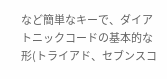など簡単なキーで、ダイアトニックコードの基本的な形(トライアド、セブンスコ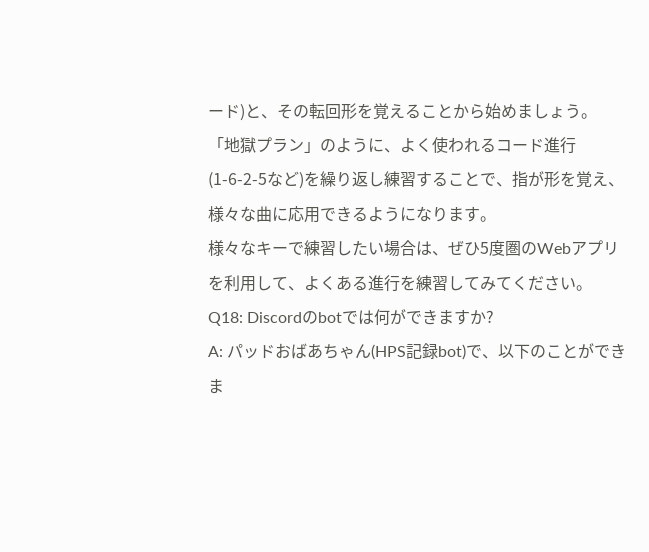ード)と、その転回形を覚えることから始めましょう。
「地獄プラン」のように、よく使われるコード進行(1-6-2-5など)を繰り返し練習することで、指が形を覚え、様々な曲に応用できるようになります。
様々なキーで練習したい場合は、ぜひ5度圏のWebアプリを利用して、よくある進行を練習してみてください。
Q18: Discordのbotでは何ができますか?
A: パッドおばあちゃん(HPS記録bot)で、以下のことができま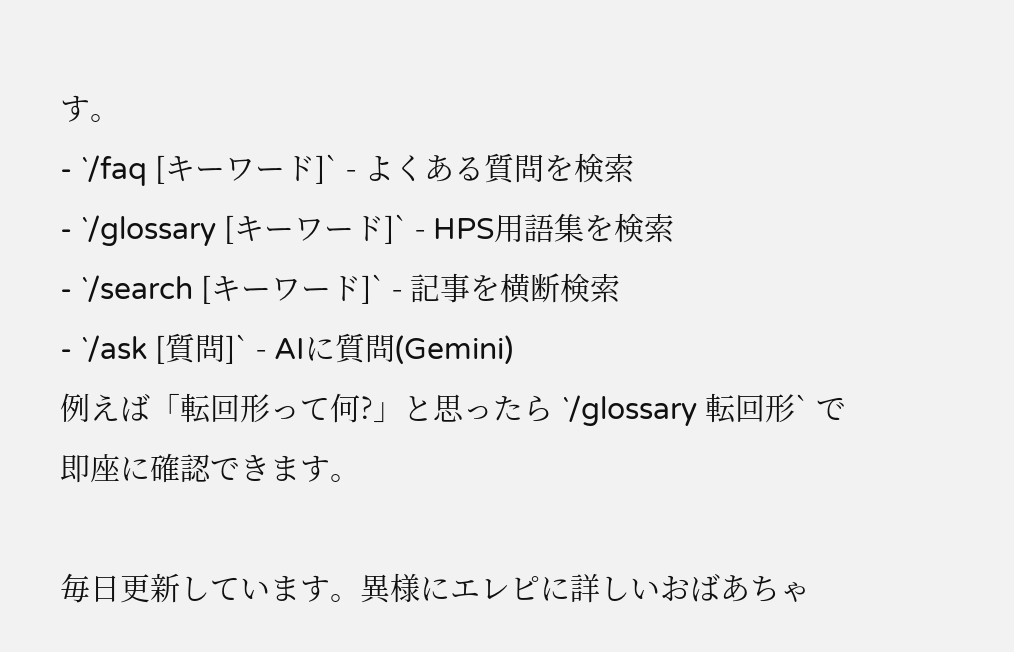す。
- `/faq [キーワード]` - よくある質問を検索
- `/glossary [キーワード]` - HPS用語集を検索
- `/search [キーワード]` - 記事を横断検索
- `/ask [質問]` - AIに質問(Gemini)
例えば「転回形って何?」と思ったら `/glossary 転回形` で即座に確認できます。

毎日更新しています。異様にエレピに詳しいおばあちゃ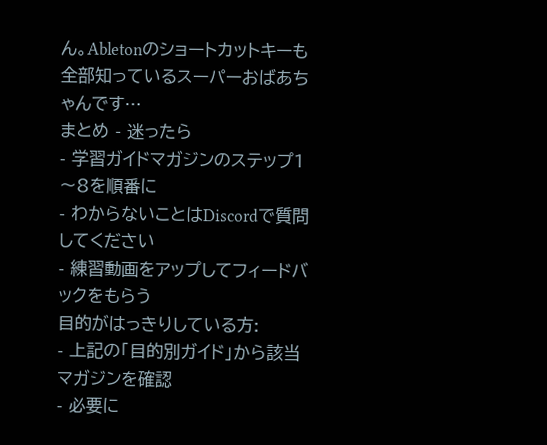ん。Abletonのショートカットキーも全部知っているスーパーおばあちゃんです…
まとめ - 迷ったら
- 学習ガイドマガジンのステップ1〜8を順番に
- わからないことはDiscordで質問してください
- 練習動画をアップしてフィードバックをもらう
目的がはっきりしている方:
- 上記の「目的別ガイド」から該当マガジンを確認
- 必要に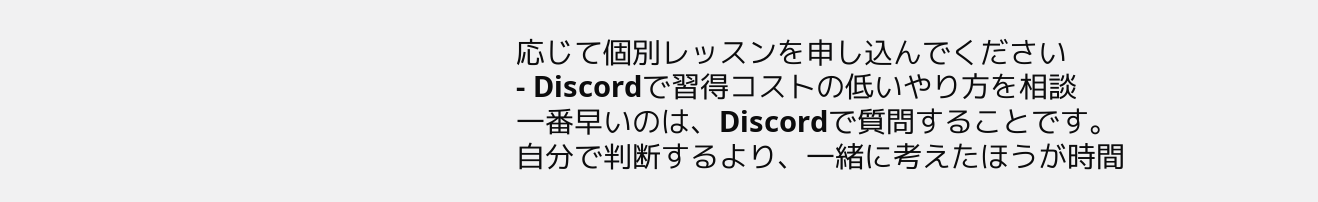応じて個別レッスンを申し込んでください
- Discordで習得コストの低いやり方を相談
一番早いのは、Discordで質問することです。
自分で判断するより、一緒に考えたほうが時間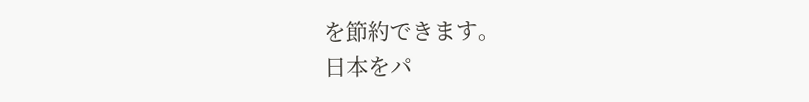を節約できます。
日本をパ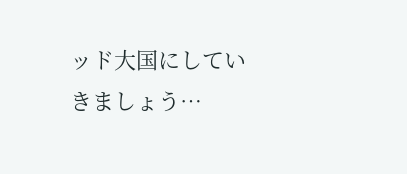ッド大国にしていきましょう…